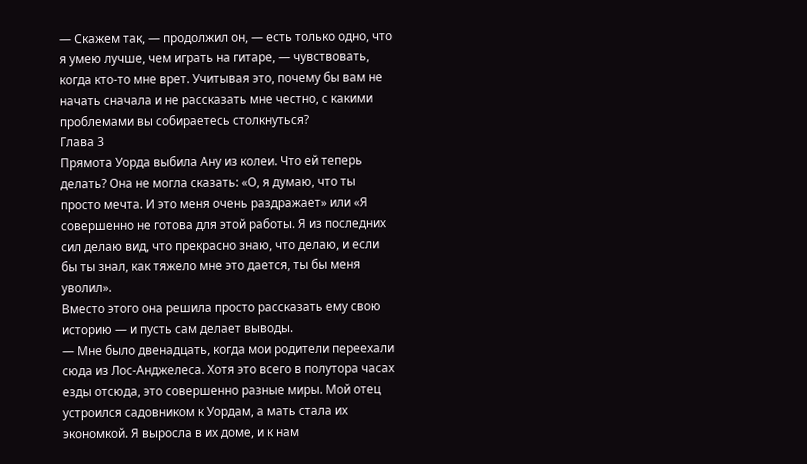— Скажем так, — продолжил он, — есть только одно, что я умею лучше, чем играть на гитаре, — чувствовать, когда кто-то мне врет. Учитывая это, почему бы вам не начать сначала и не рассказать мне честно, с какими проблемами вы собираетесь столкнуться?
Глава 3
Прямота Уорда выбила Ану из колеи. Что ей теперь делать? Она не могла сказать: «О, я думаю, что ты просто мечта. И это меня очень раздражает» или «Я совершенно не готова для этой работы. Я из последних сил делаю вид, что прекрасно знаю, что делаю, и если бы ты знал, как тяжело мне это дается, ты бы меня уволил».
Вместо этого она решила просто рассказать ему свою историю — и пусть сам делает выводы.
— Мне было двенадцать, когда мои родители переехали сюда из Лос-Анджелеса. Хотя это всего в полутора часах езды отсюда, это совершенно разные миры. Мой отец устроился садовником к Уордам, а мать стала их экономкой. Я выросла в их доме, и к нам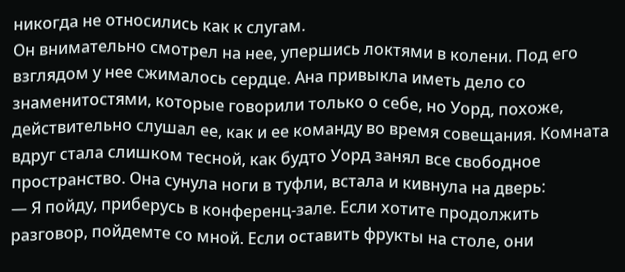никогда не относились как к слугам.
Он внимательно смотрел на нее, упершись локтями в колени. Под его взглядом у нее сжималось сердце. Ана привыкла иметь дело со знаменитостями, которые говорили только о себе, но Уорд, похоже, действительно слушал ее, как и ее команду во время совещания. Комната вдруг стала слишком тесной, как будто Уорд занял все свободное пространство. Она сунула ноги в туфли, встала и кивнула на дверь:
— Я пойду, приберусь в конференц-зале. Если хотите продолжить разговор, пойдемте со мной. Если оставить фрукты на столе, они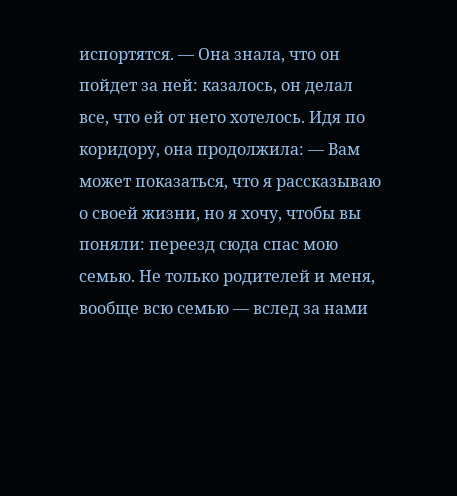испортятся. — Она знала, что он пойдет за ней: казалось, он делал все, что ей от него хотелось. Идя по коридору, она продолжила: — Вам может показаться, что я рассказываю о своей жизни, но я хочу, чтобы вы поняли: переезд сюда спас мою семью. Не только родителей и меня, вообще всю семью — вслед за нами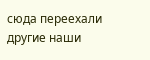сюда переехали другие наши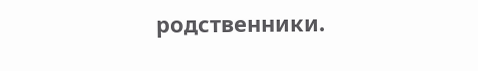родственники.